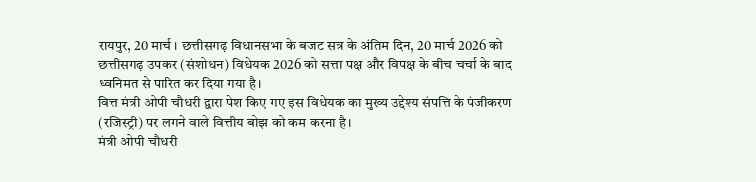रायपुर, 20 मार्च । छत्तीसगढ़ विधानसभा के बजट सत्र के अंतिम दिन, 20 मार्च 2026 को छत्तीसगढ़ उपकर (संशोधन) विधेयक 2026 को सत्ता पक्ष और विपक्ष के बीच चर्चा के बाद ध्वनिमत से पारित कर दिया गया है।
वित्त मंत्री ओपी चौधरी द्वारा पेश किए गए इस विधेयक का मुख्य उद्देश्य संपत्ति के पंजीकरण (रजिस्ट्री) पर लगने वाले वित्तीय बोझ को कम करना है।
मंत्री ओपी चौधरी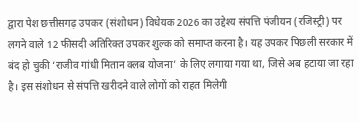द्वारा पेश छत्तीसगढ़ उपकर (संशोधन) विधेयक 2026 का उद्देश्य संपत्ति पंजीयन (रजिस्ट्री) पर लगने वाले 12 फीसदी अतिरिक्त उपकर शुल्क को समाप्त करना है। यह उपकर पिछली सरकार में बंद हो चुकी ‘राजीव गांधी मितान क्लब योजना’ के लिए लगाया गया था, जिसे अब हटाया जा रहा है। इस संशोधन से संपत्ति खरीदने वाले लोगों को राहत मिलेगी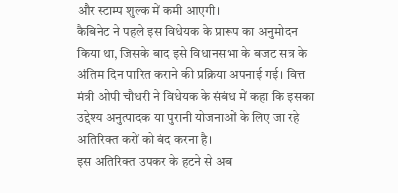और स्टाम्प शुल्क में कमी आएगी।
कैबिनेट ने पहले इस विधेयक के प्रारूप का अनुमोदन किया था, जिसके बाद इसे विधानसभा के बजट सत्र के अंतिम दिन पारित कराने की प्रक्रिया अपनाई गई। वित्त मंत्री ओपी चौधरी ने विधेयक के संबंध में कहा कि इसका उद्देश्य अनुत्पादक या पुरानी योजनाओं के लिए जा रहे अतिरिक्त करों को बंद करना है।
इस अतिरिक्त उपकर के हटने से अब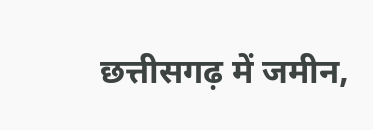छत्तीसगढ़ में जमीन,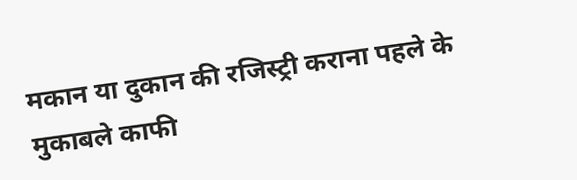मकान या दुकान की रजिस्ट्री कराना पहले के मुकाबले काफी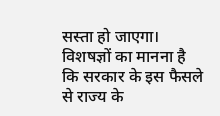सस्ता हो जाएगा। विशषज्ञों का मानना है कि सरकार के इस फैसले से राज्य के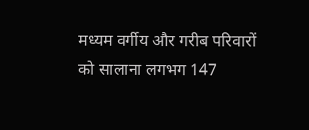मध्यम वर्गीय और गरीब परिवारों को सालाना लगभग 147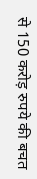से 150 करोड़ रुपये की बचत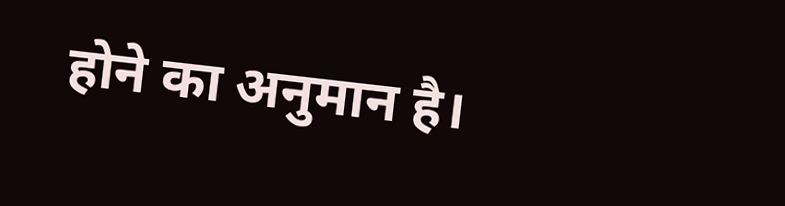होने का अनुमान है।